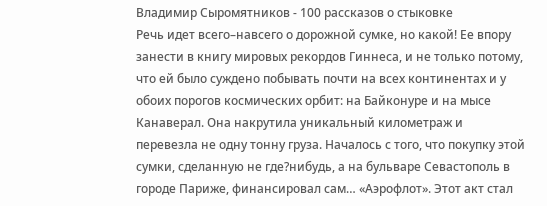Владимир Сыромятников - 100 рассказов о стыковке
Речь идет всего–навсего о дорожной сумке, но какой! Ее впору занести в книгу мировых рекордов Гиннеса, и не только потому, что ей было суждено побывать почти на всех континентах и у обоих порогов космических орбит: на Байконуре и на мысе Канаверал. Она накрутила уникальный километраж и перевезла не одну тонну груза. Началось с того, что покупку этой сумки, сделанную не где?нибудь, а на бульваре Севастополь в городе Париже, финансировал сам… «Аэрофлот». Этот акт стал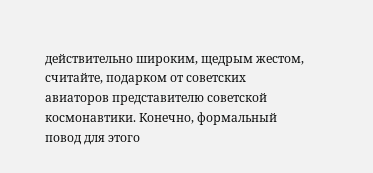действительно широким, щедрым жестом, считайте, подарком от советских авиаторов представителю советской космонавтики. Конечно, формальный повод для этого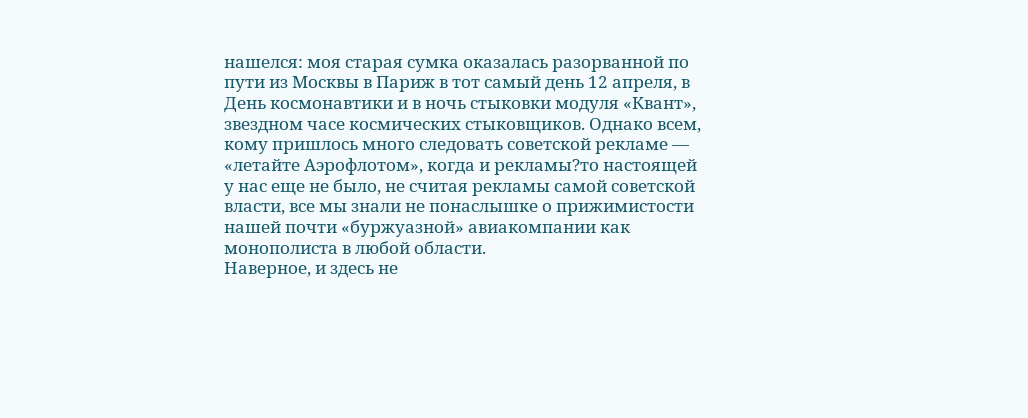нашелся: моя старая сумка оказалась разорванной по пути из Москвы в Париж в тот самый день 12 апреля, в День космонавтики и в ночь стыковки модуля «Квант», звездном часе космических стыковщиков. Однако всем, кому пришлось много следовать советской рекламе — «летайте Аэрофлотом», когда и рекламы?то настоящей у нас еще не было, не считая рекламы самой советской власти, все мы знали не понаслышке о прижимистости нашей почти «буржуазной» авиакомпании как монополиста в любой области.
Наверное, и здесь не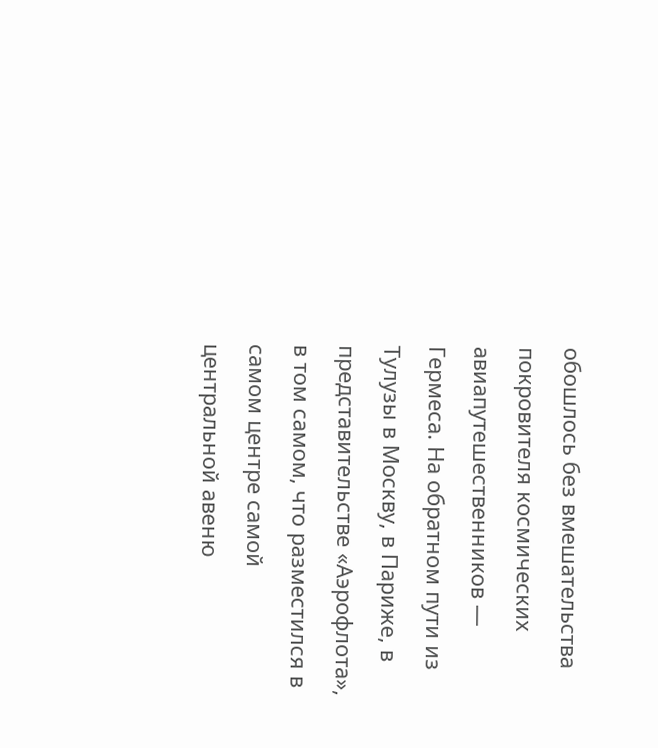обошлось без вмешательства покровителя космических авиапутешественников — Гермеса. На обратном пути из Тулузы в Москву, в Париже, в представительстве «Аэрофлота», в том самом, что разместился в самом центре самой центральной авеню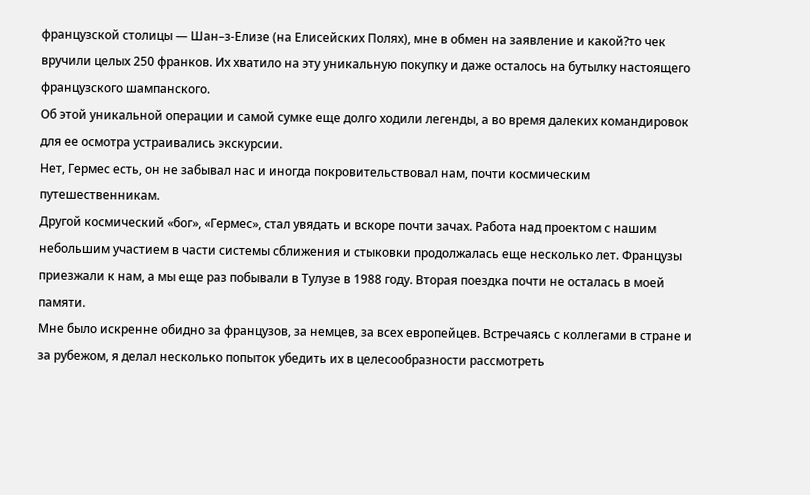французской столицы — Шан–з-Елизе (на Елисейских Полях), мне в обмен на заявление и какой?то чек вручили целых 250 франков. Их хватило на эту уникальную покупку и даже осталось на бутылку настоящего французского шампанского.
Об этой уникальной операции и самой сумке еще долго ходили легенды, а во время далеких командировок для ее осмотра устраивались экскурсии.
Нет, Гермес есть, он не забывал нас и иногда покровительствовал нам, почти космическим путешественникам.
Другой космический «бог», «Гермес», стал увядать и вскоре почти зачах. Работа над проектом с нашим небольшим участием в части системы сближения и стыковки продолжалась еще несколько лет. Французы приезжали к нам, а мы еще раз побывали в Тулузе в 1988 году. Вторая поездка почти не осталась в моей памяти.
Мне было искренне обидно за французов, за немцев, за всех европейцев. Встречаясь с коллегами в стране и за рубежом, я делал несколько попыток убедить их в целесообразности рассмотреть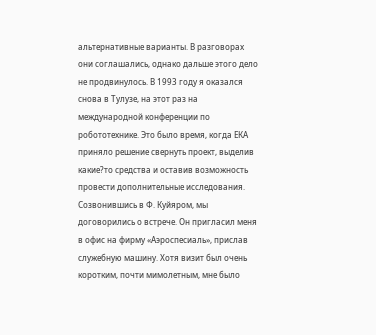альтернативные варианты. В разговорах они соглашались, однако дальше этого дело не продвинулось. В 1993 году я оказался снова в Тулузе, на этот раз на международной конференции по робототехнике. Это было время, когда ЕКА приняло решение свернуть проект, выделив какие?то средства и оставив возможность провести дополнительные исследования. Созвонившись в Ф. Куйяром, мы договорились о встрече. Он пригласил меня в офис на фирму «Аэроспесиаль», прислав служебную машину. Хотя визит был очень коротким, почти мимолетным, мне было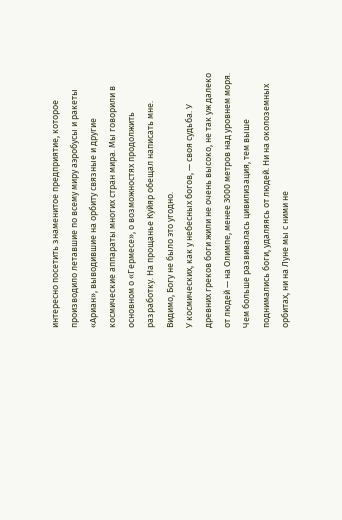интересно посетить знаменитое предприятие, которое производило летавшие по всему миру аэробусы и ракеты «Ариан», выводившие на орбиту связные и другие космические аппараты многих стран мира. Мы говорили в основном о «Гермесе», о возможностях продолжить разработку. На прощанье Куйяр обещал написать мне. Видимо, Богу не было это угодно.
У космических, как у небесных богов, — своя судьба. У древних греков боги жили не очень высоко, не так уж далеко от людей — на Олимпе, менее 3000 метров над уровнем моря. Чем больше развивалась цивилизация, тем выше поднимались боги, удаляясь от людей. Ни на околоземных орбитах, ни на Луне мы с ними не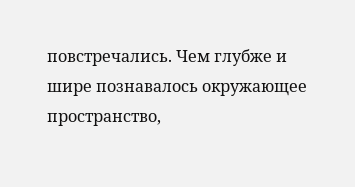повстречались. Чем глубже и шире познавалось окружающее пространство,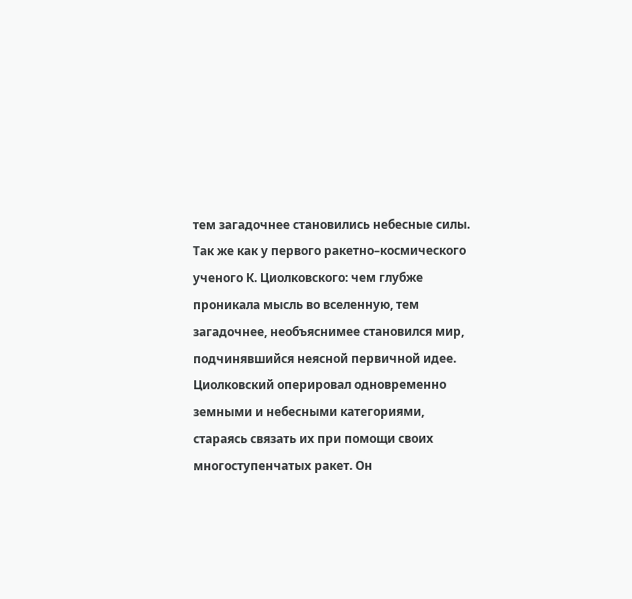тем загадочнее становились небесные силы. Так же как у первого ракетно–космического ученого К. Циолковского: чем глубже проникала мысль во вселенную, тем загадочнее, необъяснимее становился мир, подчинявшийся неясной первичной идее. Циолковский оперировал одновременно земными и небесными категориями, стараясь связать их при помощи своих многоступенчатых ракет. Он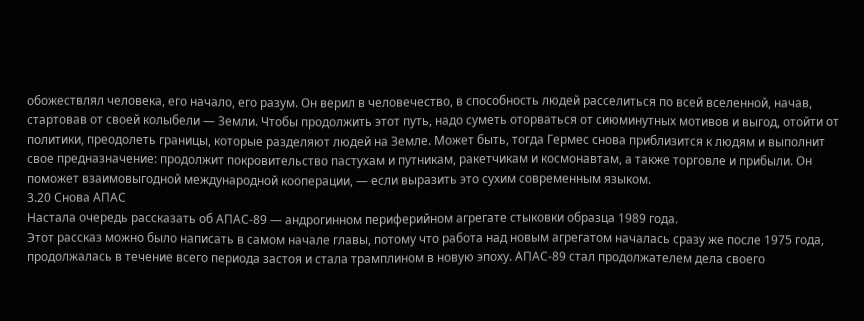обожествлял человека, его начало, его разум. Он верил в человечество, в способность людей расселиться по всей вселенной, начав, стартовав от своей колыбели — Земли. Чтобы продолжить этот путь, надо суметь оторваться от сиюминутных мотивов и выгод, отойти от политики, преодолеть границы, которые разделяют людей на Земле. Может быть, тогда Гермес снова приблизится к людям и выполнит свое предназначение: продолжит покровительство пастухам и путникам, ракетчикам и космонавтам, а также торговле и прибыли. Он поможет взаимовыгодной международной кооперации, — если выразить это сухим современным языком.
3.20 Снова АПАС
Настала очередь рассказать об АПАС-89 — андрогинном периферийном агрегате стыковки образца 1989 года.
Этот рассказ можно было написать в самом начале главы, потому что работа над новым агрегатом началась сразу же после 1975 года, продолжалась в течение всего периода застоя и стала трамплином в новую эпоху. АПАС-89 стал продолжателем дела своего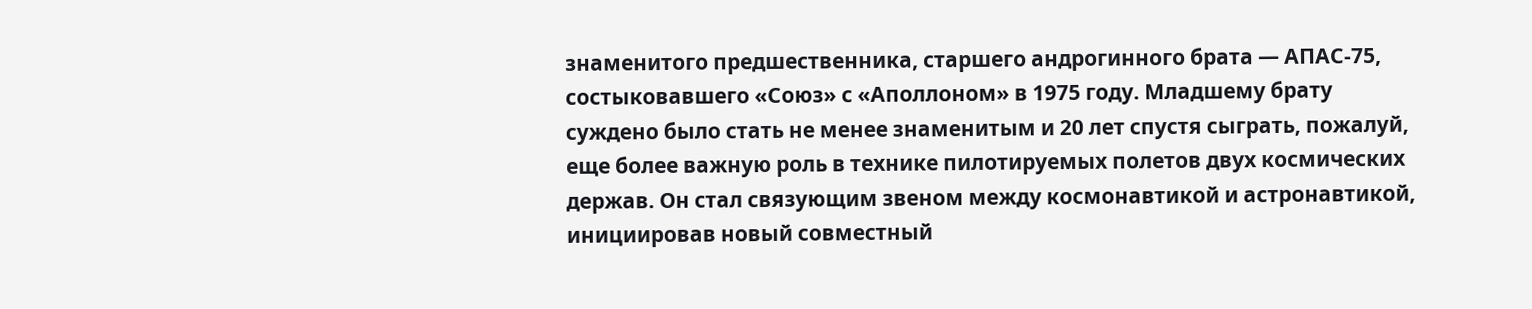знаменитого предшественника, старшего андрогинного брата — АПАС-75, состыковавшего «Союз» с «Аполлоном» в 1975 году. Младшему брату суждено было стать не менее знаменитым и 20 лет спустя сыграть, пожалуй, еще более важную роль в технике пилотируемых полетов двух космических держав. Он стал связующим звеном между космонавтикой и астронавтикой, инициировав новый совместный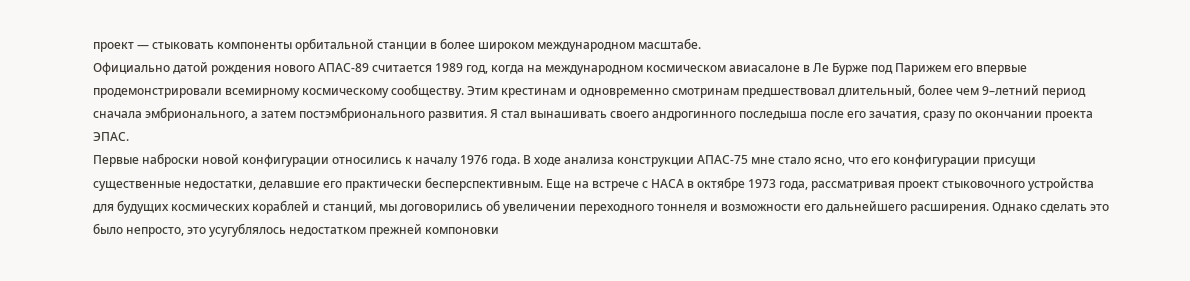проект — стыковать компоненты орбитальной станции в более широком международном масштабе.
Официально датой рождения нового АПАС-89 считается 1989 год, когда на международном космическом авиасалоне в Ле Бурже под Парижем его впервые продемонстрировали всемирному космическому сообществу. Этим крестинам и одновременно смотринам предшествовал длительный, более чем 9–летний период сначала эмбрионального, а затем постэмбрионального развития. Я стал вынашивать своего андрогинного последыша после его зачатия, сразу по окончании проекта ЭПАС.
Первые наброски новой конфигурации относились к началу 1976 года. В ходе анализа конструкции АПАС-75 мне стало ясно, что его конфигурации присущи существенные недостатки, делавшие его практически бесперспективным. Еще на встрече с НАСА в октябре 1973 года, рассматривая проект стыковочного устройства для будущих космических кораблей и станций, мы договорились об увеличении переходного тоннеля и возможности его дальнейшего расширения. Однако сделать это было непросто, это усугублялось недостатком прежней компоновки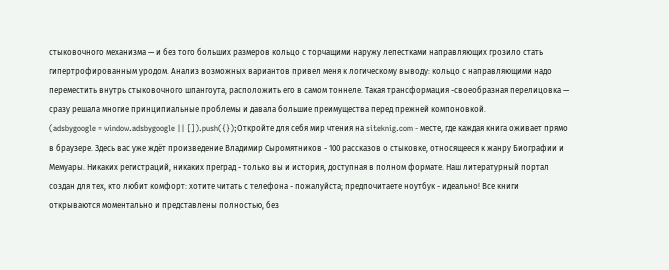стыковочного механизма — и без того больших размеров кольцо с торчащими наружу лепестками направляющих грозило стать гипертрофированным уродом. Анализ возможных вариантов привел меня к логическому выводу: кольцо с направляющими надо переместить внутрь стыковочного шпангоута, расположить его в самом тоннеле. Такая трансформация -своеобразная перелицовка — сразу решала многие принципиальные проблемы и давала большие преимущества перед прежней компоновкой.
(adsbygoogle = window.adsbygoogle || []).push({});Откройте для себя мир чтения на siteknig.com - месте, где каждая книга оживает прямо в браузере. Здесь вас уже ждёт произведение Владимир Сыромятников - 100 рассказов о стыковке, относящееся к жанру Биографии и Мемуары. Никаких регистраций, никаких преград - только вы и история, доступная в полном формате. Наш литературный портал создан для тех, кто любит комфорт: хотите читать с телефона - пожалуйста; предпочитаете ноутбук - идеально! Все книги открываются моментально и представлены полностью, без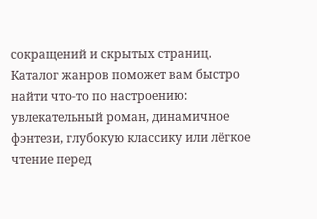сокращений и скрытых страниц. Каталог жанров поможет вам быстро найти что-то по настроению: увлекательный роман, динамичное фэнтези, глубокую классику или лёгкое чтение перед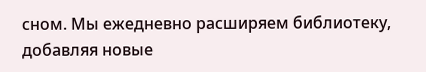сном. Мы ежедневно расширяем библиотеку, добавляя новые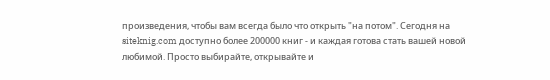произведения, чтобы вам всегда было что открыть "на потом". Сегодня на siteknig.com доступно более 200000 книг - и каждая готова стать вашей новой любимой. Просто выбирайте, открывайте и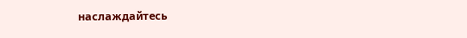наслаждайтесь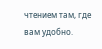чтением там, где вам удобно.